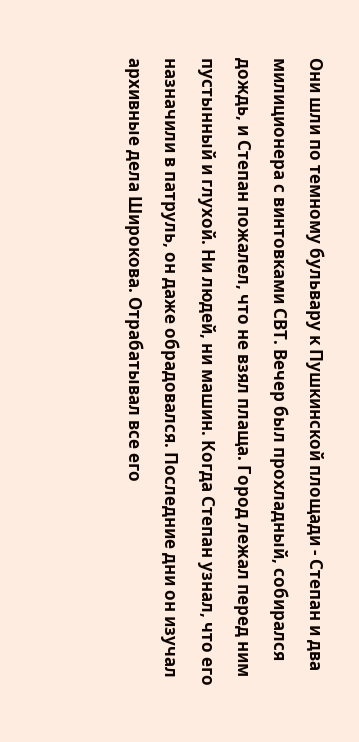Они шли по темному бульвару к Пушкинской площади - Степан и два милиционера с винтовками СВТ. Вечер был прохладный, собирался дождь, и Степан пожалел, что не взял плаща. Город лежал перед ним пустынный и глухой. Ни людей, ни машин. Когда Степан узнал, что его назначили в патруль, он даже обрадовался. Последние дни он изучал архивные дела Широкова. Отрабатывал все его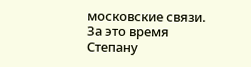московские связи. За это время Степану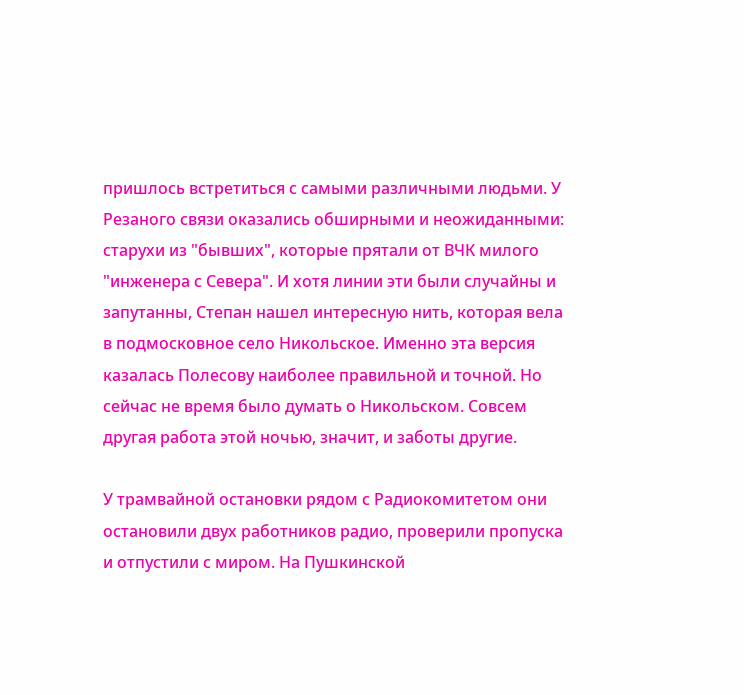пришлось встретиться с самыми различными людьми. У Резаного связи оказались обширными и неожиданными: старухи из "бывших", которые прятали от ВЧК милого "инженера с Севера". И хотя линии эти были случайны и запутанны, Степан нашел интересную нить, которая вела в подмосковное село Никольское. Именно эта версия казалась Полесову наиболее правильной и точной. Но сейчас не время было думать о Никольском. Совсем другая работа этой ночью, значит, и заботы другие.

У трамвайной остановки рядом с Радиокомитетом они остановили двух работников радио, проверили пропуска и отпустили с миром. На Пушкинской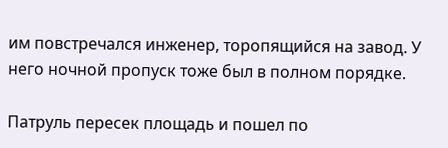им повстречался инженер, торопящийся на завод. У него ночной пропуск тоже был в полном порядке.

Патруль пересек площадь и пошел по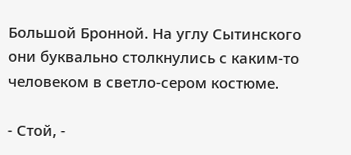Большой Бронной. На углу Сытинского они буквально столкнулись с каким-то человеком в светло-сером костюме.

- Стой, -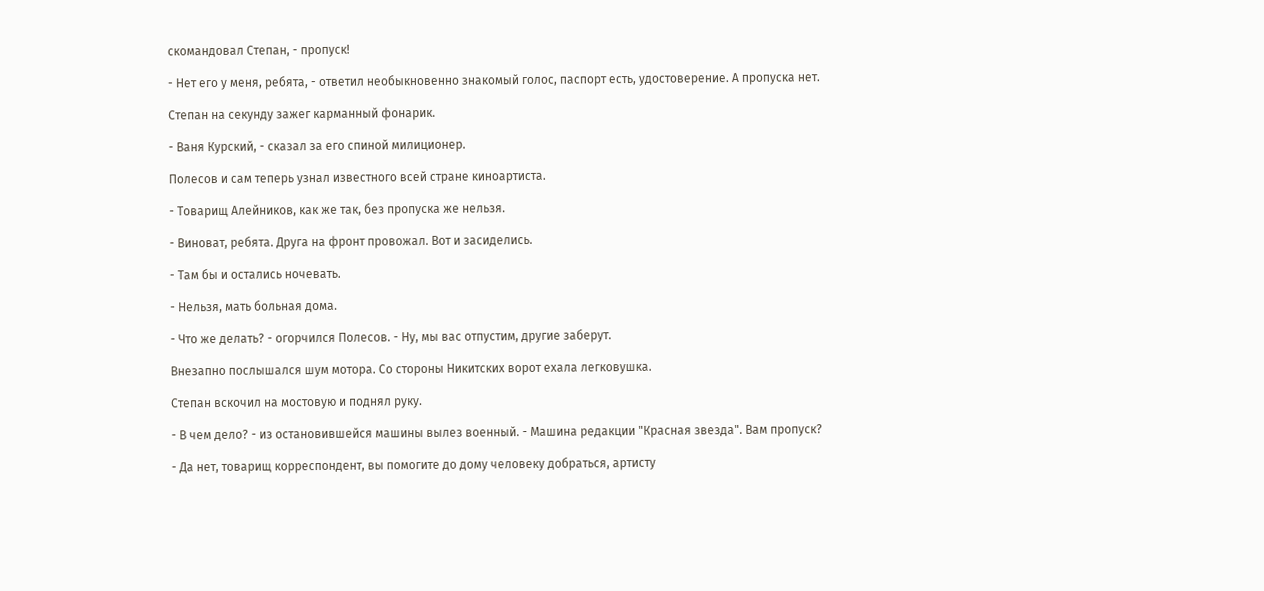скомандовал Степан, - пропуск!

- Нет его у меня, ребята, - ответил необыкновенно знакомый голос, паспорт есть, удостоверение. А пропуска нет.

Степан на секунду зажег карманный фонарик.

- Ваня Курский, - сказал за его спиной милиционер.

Полесов и сам теперь узнал известного всей стране киноартиста.

- Товарищ Алейников, как же так, без пропуска же нельзя.

- Виноват, ребята. Друга на фронт провожал. Вот и засиделись.

- Там бы и остались ночевать.

- Нельзя, мать больная дома.

- Что же делать? - огорчился Полесов. - Ну, мы вас отпустим, другие заберут.

Внезапно послышался шум мотора. Со стороны Никитских ворот ехала легковушка.

Степан вскочил на мостовую и поднял руку.

- В чем дело? - из остановившейся машины вылез военный. - Машина редакции "Красная звезда". Вам пропуск?

- Да нет, товарищ корреспондент, вы помогите до дому человеку добраться, артисту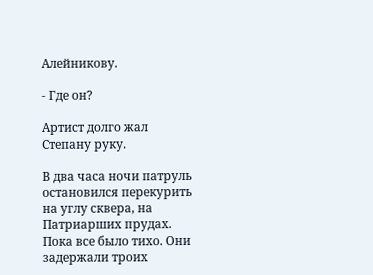Алейникову.

- Где он?

Артист долго жал Степану руку.

В два часа ночи патруль остановился перекурить на углу сквера, на Патриарших прудах. Пока все было тихо. Они задержали троих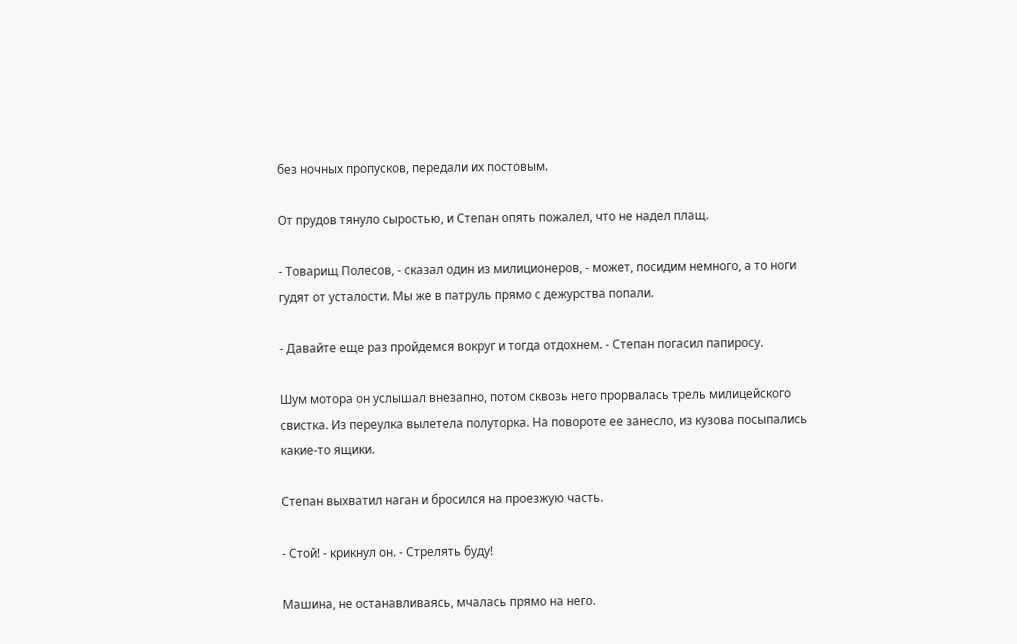без ночных пропусков, передали их постовым.

От прудов тянуло сыростью, и Степан опять пожалел, что не надел плащ.

- Товарищ Полесов, - сказал один из милиционеров, - может, посидим немного, а то ноги гудят от усталости. Мы же в патруль прямо с дежурства попали.

- Давайте еще раз пройдемся вокруг и тогда отдохнем. - Степан погасил папиросу.

Шум мотора он услышал внезапно, потом сквозь него прорвалась трель милицейского свистка. Из переулка вылетела полуторка. На повороте ее занесло, из кузова посыпались какие-то ящики.

Степан выхватил наган и бросился на проезжую часть.

- Стой! - крикнул он. - Стрелять буду!

Машина, не останавливаясь, мчалась прямо на него.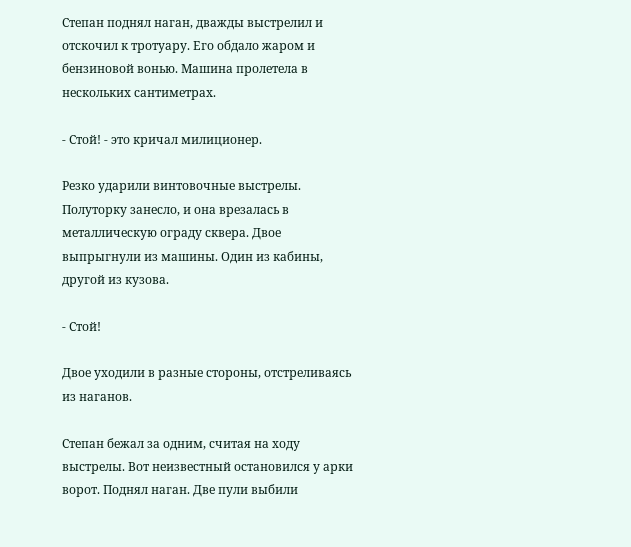Степан поднял наган, дважды выстрелил и отскочил к тротуару. Его обдало жаром и бензиновой вонью. Машина пролетела в нескольких сантиметрах.

- Стой! - это кричал милиционер.

Резко ударили винтовочные выстрелы. Полуторку занесло, и она врезалась в металлическую ограду сквера. Двое выпрыгнули из машины. Один из кабины, другой из кузова.

- Стой!

Двое уходили в разные стороны, отстреливаясь из наганов.

Степан бежал за одним, считая на ходу выстрелы. Вот неизвестный остановился у арки ворот. Поднял наган. Две пули выбили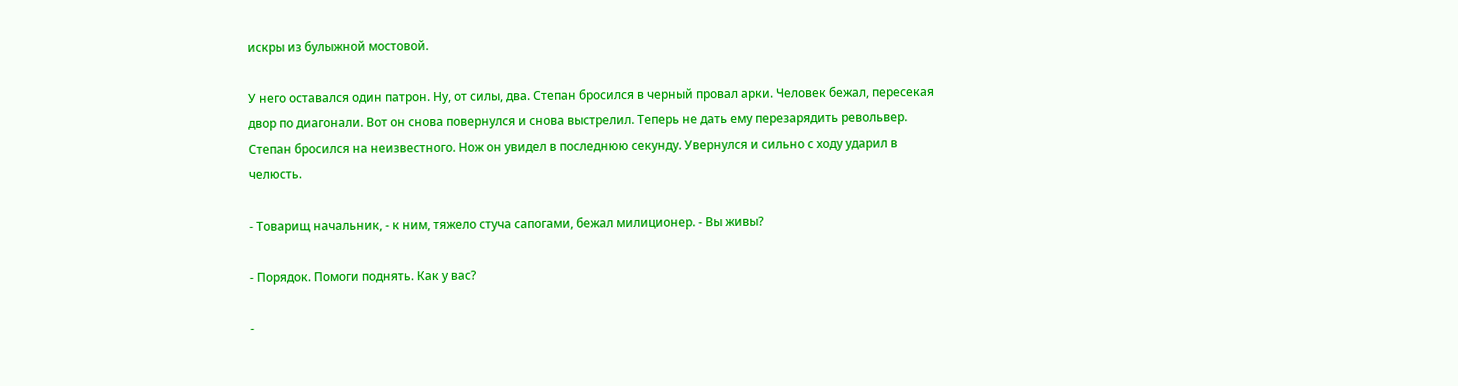искры из булыжной мостовой.

У него оставался один патрон. Ну, от силы, два. Степан бросился в черный провал арки. Человек бежал, пересекая двор по диагонали. Вот он снова повернулся и снова выстрелил. Теперь не дать ему перезарядить револьвер. Степан бросился на неизвестного. Нож он увидел в последнюю секунду. Увернулся и сильно с ходу ударил в челюсть.

- Товарищ начальник, - к ним, тяжело стуча сапогами, бежал милиционер. - Вы живы?

- Порядок. Помоги поднять. Как у вас?

-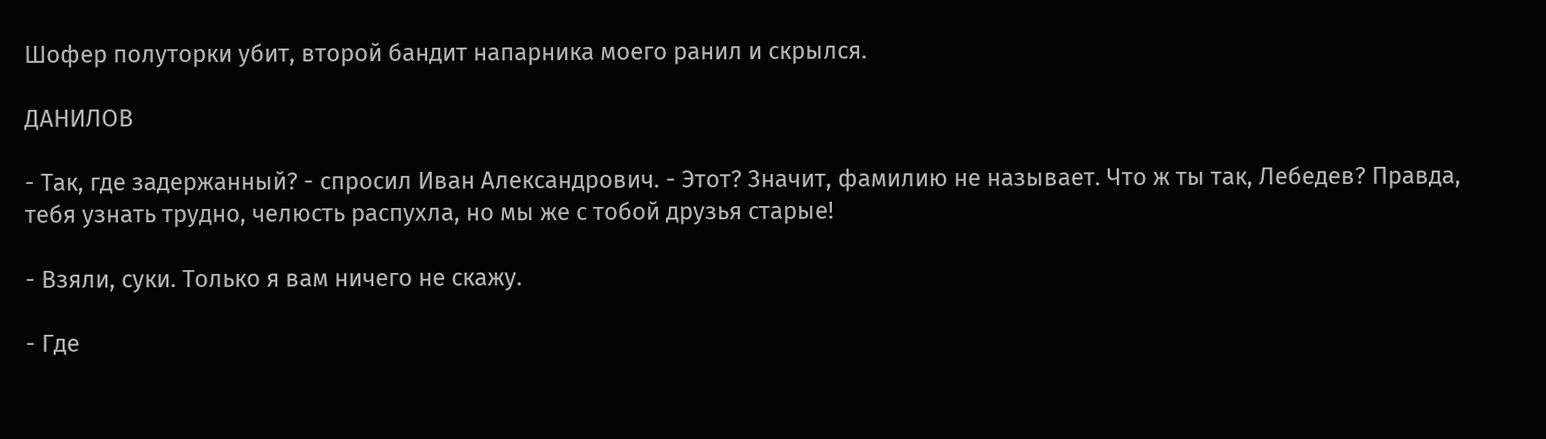Шофер полуторки убит, второй бандит напарника моего ранил и скрылся.

ДАНИЛОВ

- Так, где задержанный? - спросил Иван Александрович. - Этот? Значит, фамилию не называет. Что ж ты так, Лебедев? Правда, тебя узнать трудно, челюсть распухла, но мы же с тобой друзья старые!

- Взяли, суки. Только я вам ничего не скажу.

- Где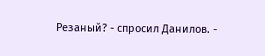Резаный? - спросил Данилов. -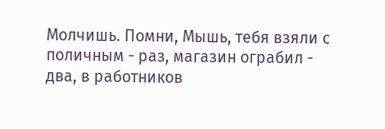Молчишь. Помни, Мышь, тебя взяли с поличным - раз, магазин ограбил - два, в работников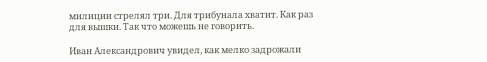милиции стрелял три. Для трибунала хватит. Как раз для вышки. Так что можешь не говорить.

Иван Александрович увидел, как мелко задрожали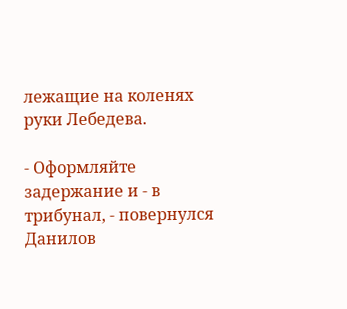лежащие на коленях руки Лебедева.

- Оформляйте задержание и - в трибунал, - повернулся Данилов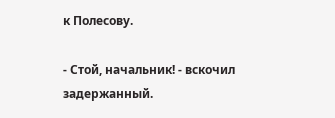к Полесову.

- Стой, начальник! - вскочил задержанный.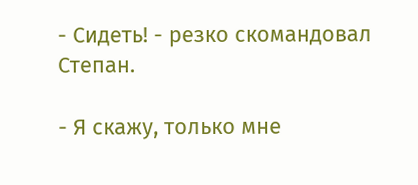- Сидеть! - резко скомандовал Степан.

- Я скажу, только мне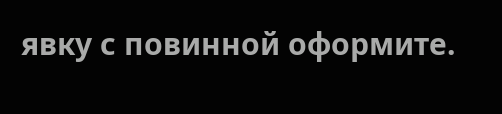явку с повинной оформите.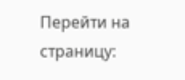Перейти на страницу: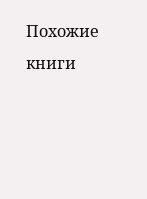Похожие книги